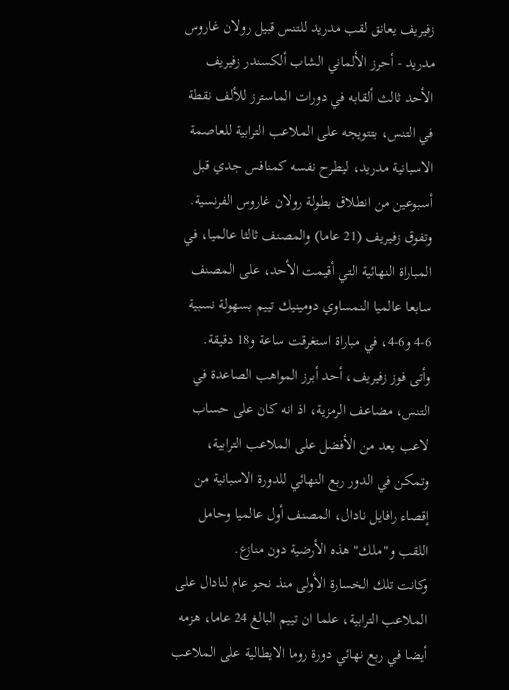زفيريف يعانق لقب مدريد للتنس قبيل رولان غاروس
مدريد - أحرز الألماني الشاب ألكسندر زفيريف الأحد ثالث ألقابه في دورات الماسترز للألف نقطة في التنس، بتتويجه على الملاعب الترابية للعاصمة الاسبانية مدريد، ليطرح نفسه كمنافس جدي قبل أسبوعين من انطلاق بطولة رولان غاروس الفرنسية.
وتفوق زفيريف (21 عاما) والمصنف ثالثا عالميا، في المباراة النهائية التي أقيمت الأحد، على المصنف سابعا عالميا النمساوي دومينيك تييم بسهولة نسبية 6-4 و6-4، في مباراة استغرقت ساعة و18 دقيقة.
وأتى فوز زفيريف، أحد أبرز المواهب الصاعدة في التنس، مضاعف الرمزية، اذ انه كان على حساب لاعب يعد من الأفضل على الملاعب الترابية، وتمكن في الدور ربع النهائي للدورة الاسبانية من إقصاء رافايل نادال، المصنف أول عالميا وحامل اللقب و"ملك" هذه الأرضية دون منازع.
وكانت تلك الخسارة الأولى منذ نحو عام لنادال على الملاعب الترابية، علما ان تييم البالغ 24 عاما، هزمه أيضا في ربع نهائي دورة روما الايطالية على الملاعب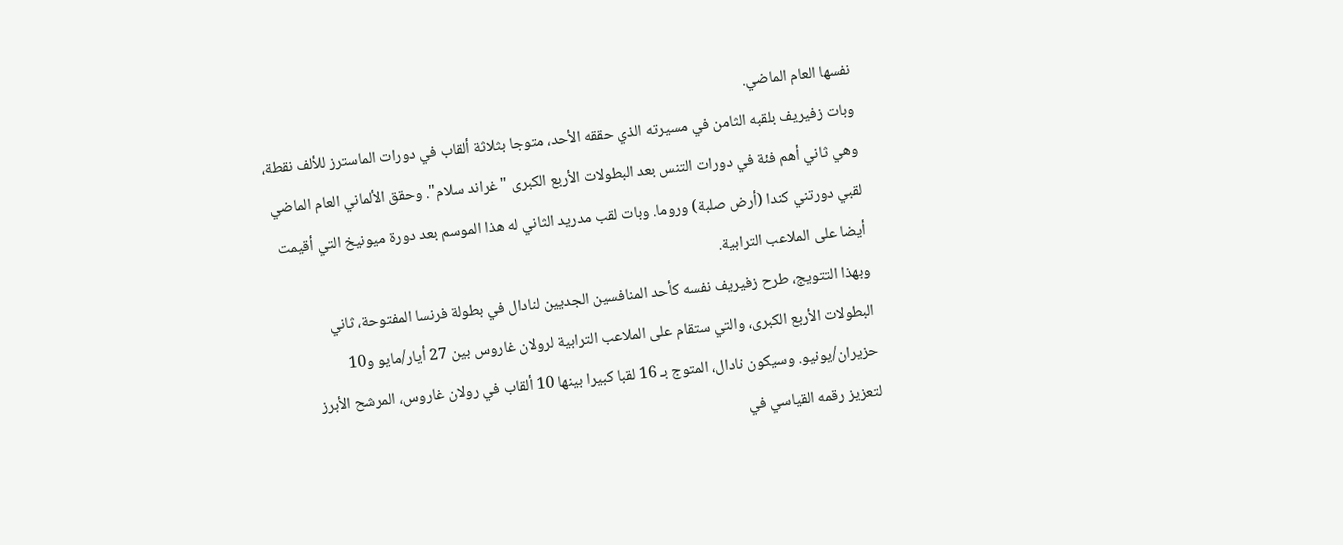نفسها العام الماضي.
وبات زفيريف بلقبه الثامن في مسيرته الذي حققه الأحد، متوجا بثلاثة ألقاب في دورات الماسترز للألف نقطة، وهي ثاني أهم فئة في دورات التنس بعد البطولات الأربع الكبرى "غراند سلام". وحقق الألماني العام الماضي لقبي دورتني كندا (أرض صلبة) وروما. وبات لقب مدريد الثاني له هذا الموسم بعد دورة ميونيخ التي أقيمت أيضا على الملاعب الترابية.
وبهذا التتويج، طرح زفيريف نفسه كأحد المنافسين الجديين لنادال في بطولة فرنسا المفتوحة، ثاني البطولات الأربع الكبرى، والتي ستقام على الملاعب الترابية لرولان غاروس بين 27 أيار/مايو و10 حزيران/يونيو. وسيكون نادال، المتوج بـ 16 لقبا كبيرا بينها 10 ألقاب في رولان غاروس، المرشح الأبرز لتعزيز رقمه القياسي في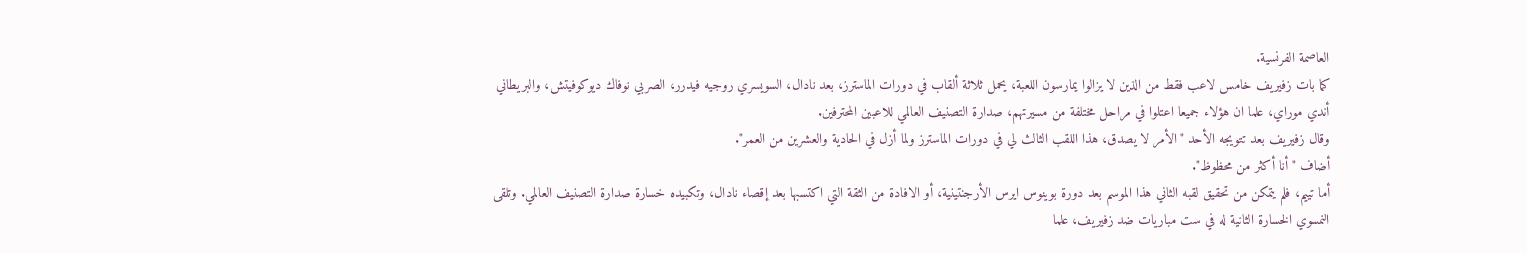العاصمة الفرنسية.
كما بات زفيريف خامس لاعب فقط من الذين لا يزالوا يمارسون اللعبة، يحمل ثلاثة ألقاب في دورات الماسترز، بعد نادال، السويسري روجيه فيدرر، الصربي نوفاك ديوكوفيتش، والبريطاني أندي موراي، علما ان هؤلاء جميعا اعتلوا في مراحل مختلفة من مسيرتهم، صدارة التصنيف العالمي للاعبين المحترفين.
وقال زفيريف بعد تتويجه الأحد "الأمر لا يصدق، هذا اللقب الثالث لي في دورات الماسترز ولما أزل في الحادية والعشرين من العمر".
أضاف "أنا أكثر من محظوظ".
أما تييم، فلم يتمكن من تحقيق لقبه الثاني هذا الموسم بعد دورة بوينوس ايرس الأرجنتينية، أو الافادة من الثقة التي اكتسبها بعد إقصاء نادال، وتكبيده خسارة صدارة التصنيف العالمي. وتلقى النمسوي الخسارة الثانية له في ست مباريات ضد زفيريف، علما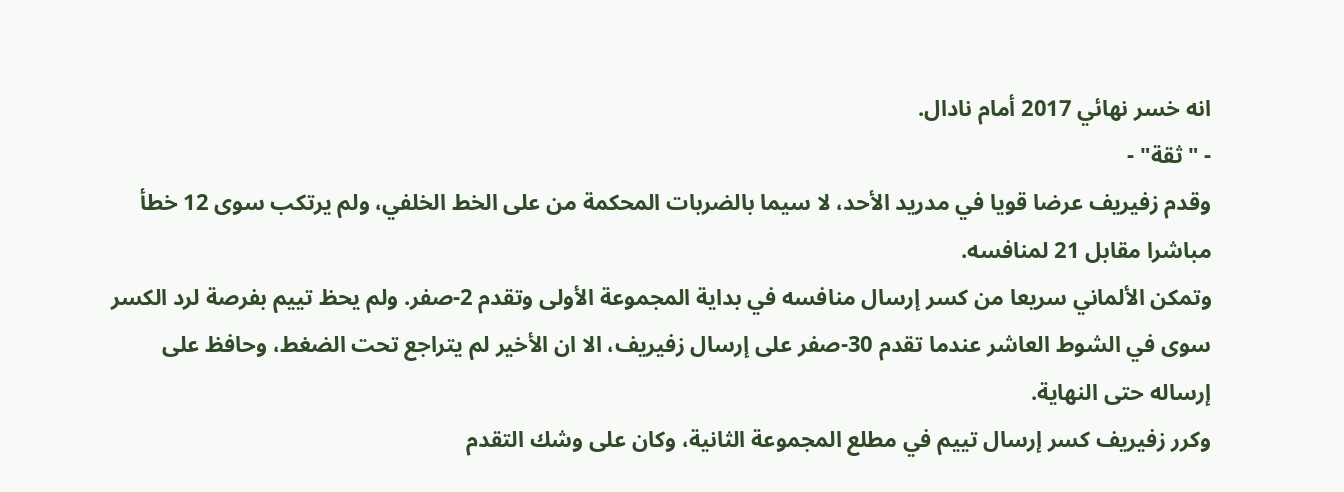انه خسر نهائي 2017 أمام نادال.
- "ثقة" -
وقدم زفيريف عرضا قويا في مدريد الأحد، لا سيما بالضربات المحكمة من على الخط الخلفي، ولم يرتكب سوى 12 خطأ مباشرا مقابل 21 لمنافسه.
وتمكن الألماني سريعا من كسر إرسال منافسه في بداية المجموعة الأولى وتقدم 2-صفر. ولم يحظ تييم بفرصة لرد الكسر سوى في الشوط العاشر عندما تقدم 30-صفر على إرسال زفيريف، الا ان الأخير لم يتراجع تحت الضغط، وحافظ على إرساله حتى النهاية.
وكرر زفيريف كسر إرسال تييم في مطلع المجموعة الثانية، وكان على وشك التقدم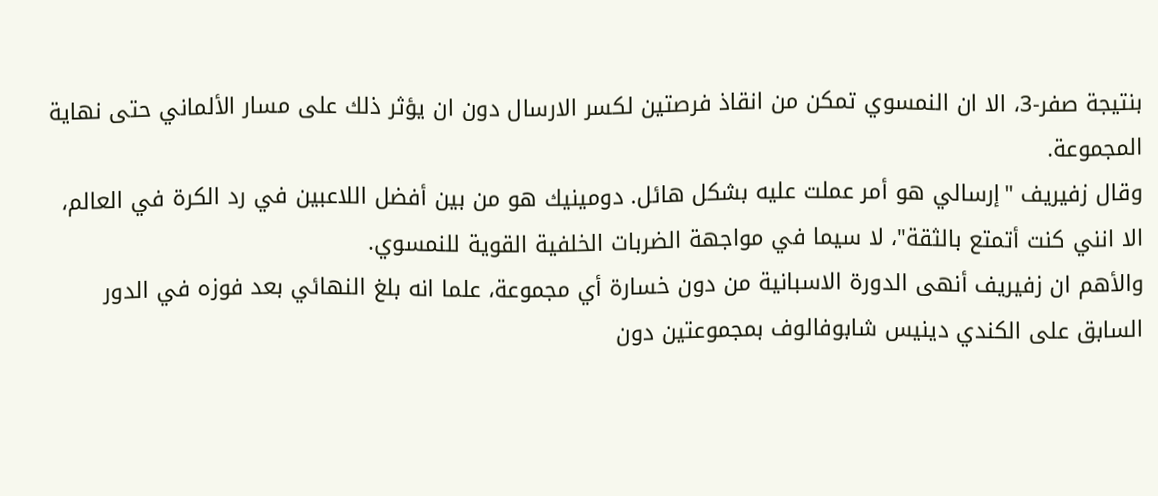بنتيجة صفر-3، الا ان النمسوي تمكن من انقاذ فرصتين لكسر الارسال دون ان يؤثر ذلك على مسار الألماني حتى نهاية المجموعة.
وقال زفيريف "إرسالي هو أمر عملت عليه بشكل هائل. دومينيك هو من بين أفضل اللاعبين في رد الكرة في العالم، الا انني كنت أتمتع بالثقة"، لا سيما في مواجهة الضربات الخلفية القوية للنمسوي.
والأهم ان زفيريف أنهى الدورة الاسبانية من دون خسارة أي مجموعة، علما انه بلغ النهائي بعد فوزه في الدور السابق على الكندي دينيس شابوفالوف بمجموعتين دون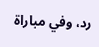رد، وفي مباراة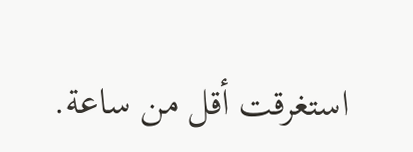استغرقت أقل من ساعة.